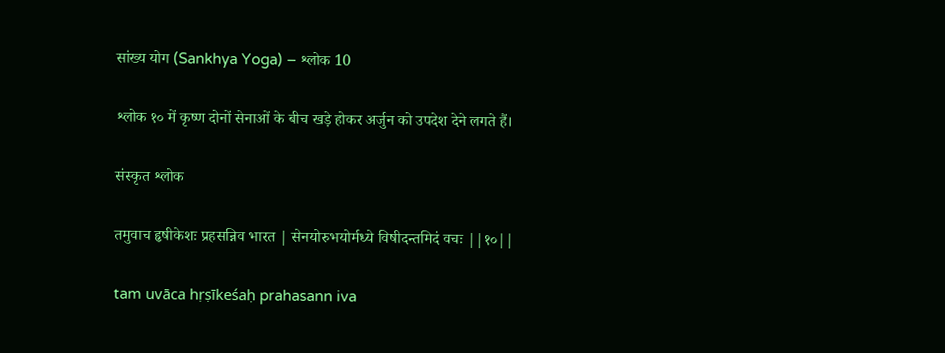सांख्य योग (Sankhya Yoga) – श्लोक 10

श्लोक १० में कृष्ण दोनों सेनाओं के बीच खड़े होकर अर्जुन को उपदेश देने लगते हैं।

संस्कृत श्लोक

तमुवाच हृषीकेशः प्रहसन्निव भारत | सेनयोरुभयोर्मध्ये विषीदन्तमिदं वचः ||१०||

tam uvāca hṛṣīkeśaḥ prahasann iva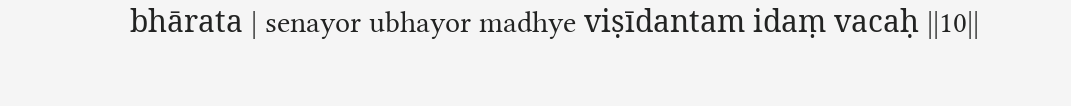bhārata | senayor ubhayor madhye viṣīdantam idaṃ vacaḥ ||10||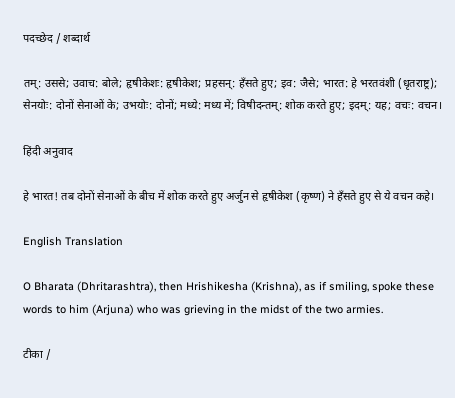पदच्छेद / शब्दार्थ

तम्: उससे; उवाच: बोले; हृषीकेशः: हृषीकेश; प्रहसन्: हँसते हुए; इव: जैसे; भारत: हे भरतवंशी (धृतराष्ट्र); सेनयोः: दोनों सेनाओं के; उभयोः: दोनों; मध्ये: मध्य में; विषीदन्तम्: शोक करते हुए; इदम्: यह; वचः: वचन।

हिंदी अनुवाद

हे भारत! तब दोनों सेनाओं के बीच में शोक करते हुए अर्जुन से हृषीकेश (कृष्ण) ने हँसते हुए से ये वचन कहे।

English Translation

O Bharata (Dhritarashtra), then Hrishikesha (Krishna), as if smiling, spoke these words to him (Arjuna) who was grieving in the midst of the two armies.

टीका /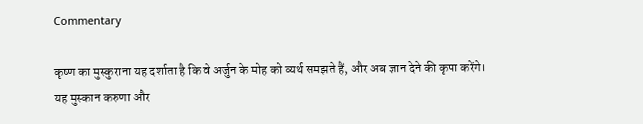Commentary

कृष्ण का मुस्कुराना यह दर्शाता है कि वे अर्जुन के मोह को व्यर्थ समझते हैं, और अब ज्ञान देने की कृपा करेंगे। यह मुस्कान करुणा और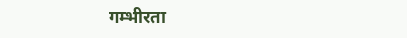गम्भीरता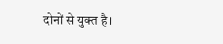दोनों से युक्त है।